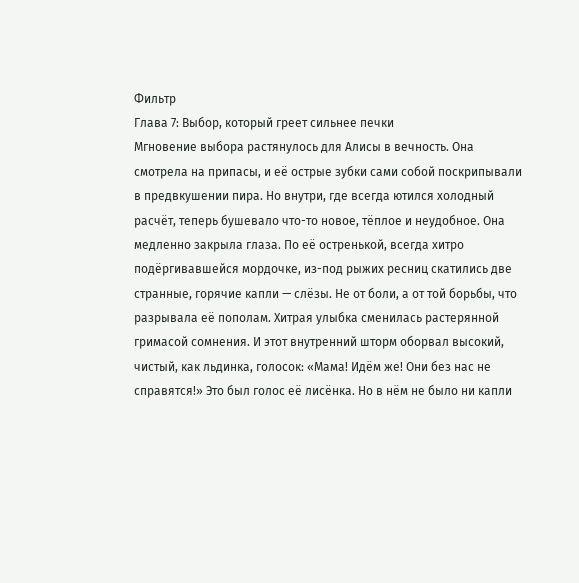Фильтр
Глава 7: Выбор, который греет сильнее печки
Мгновение выбора растянулось для Алисы в вечность. Она смотрела на припасы, и её острые зубки сами собой поскрипывали в предвкушении пира. Но внутри, где всегда ютился холодный расчёт, теперь бушевало что-то новое, тёплое и неудобное. Она медленно закрыла глаза. По её остренькой, всегда хитро подёргивавшейся мордочке, из-под рыжих ресниц скатились две странные, горячие капли — слёзы. Не от боли, а от той борьбы, что разрывала её пополам. Хитрая улыбка сменилась растерянной гримасой сомнения. И этот внутренний шторм оборвал высокий, чистый, как льдинка, голосок: «Мама! Идём же! Они без нас не справятся!» Это был голос её лисёнка. Но в нём не было ни капли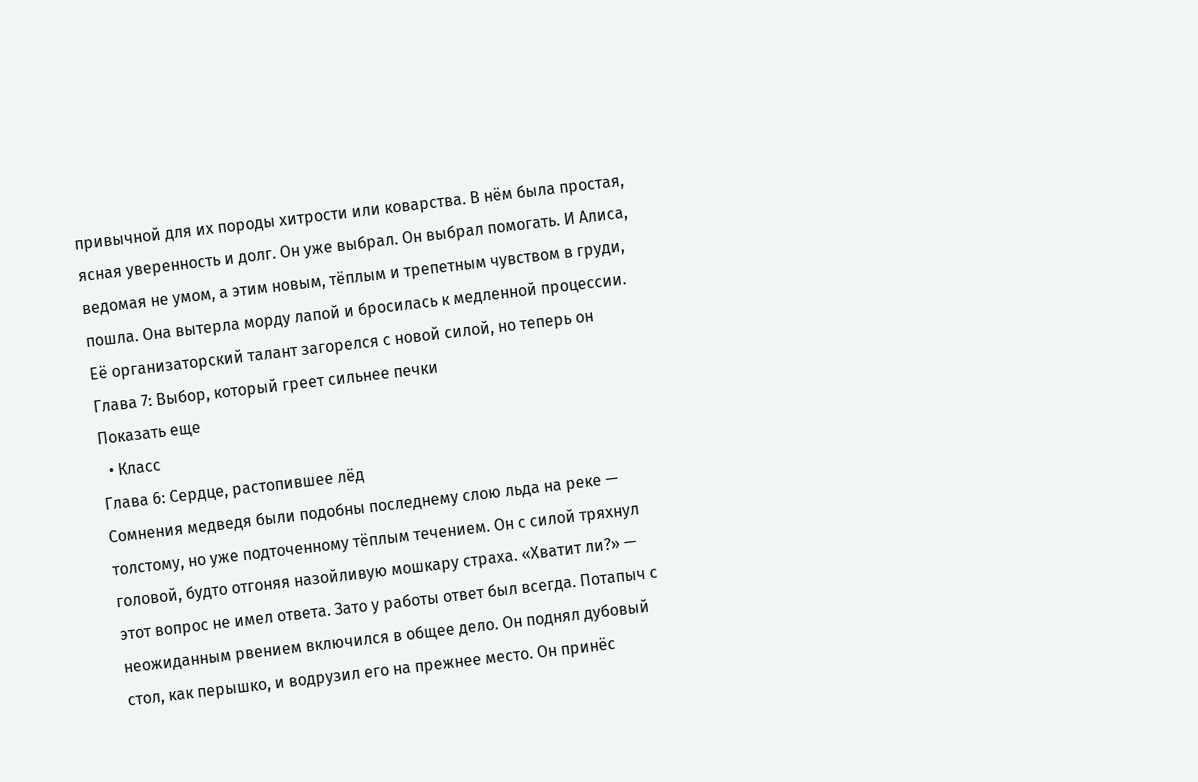привычной для их породы хитрости или коварства. В нём была простая, ясная уверенность и долг. Он уже выбрал. Он выбрал помогать. И Алиса, ведомая не умом, а этим новым, тёплым и трепетным чувством в груди, пошла. Она вытерла морду лапой и бросилась к медленной процессии. Её организаторский талант загорелся с новой силой, но теперь он
Глава 7: Выбор, который греет сильнее печки
Показать еще
  • Класс
Глава 6: Сердце, растопившее лёд
Сомнения медведя были подобны последнему слою льда на реке — толстому, но уже подточенному тёплым течением. Он с силой тряхнул головой, будто отгоняя назойливую мошкару страха. «Хватит ли?» — этот вопрос не имел ответа. Зато у работы ответ был всегда. Потапыч с неожиданным рвением включился в общее дело. Он поднял дубовый стол, как перышко, и водрузил его на прежнее место. Он принёс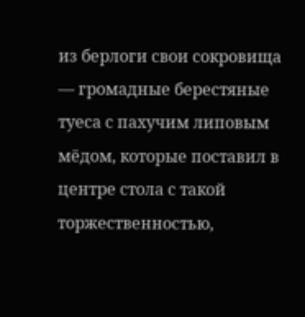из берлоги свои сокровища — громадные берестяные туеса с пахучим липовым мёдом, которые поставил в центре стола с такой торжественностью,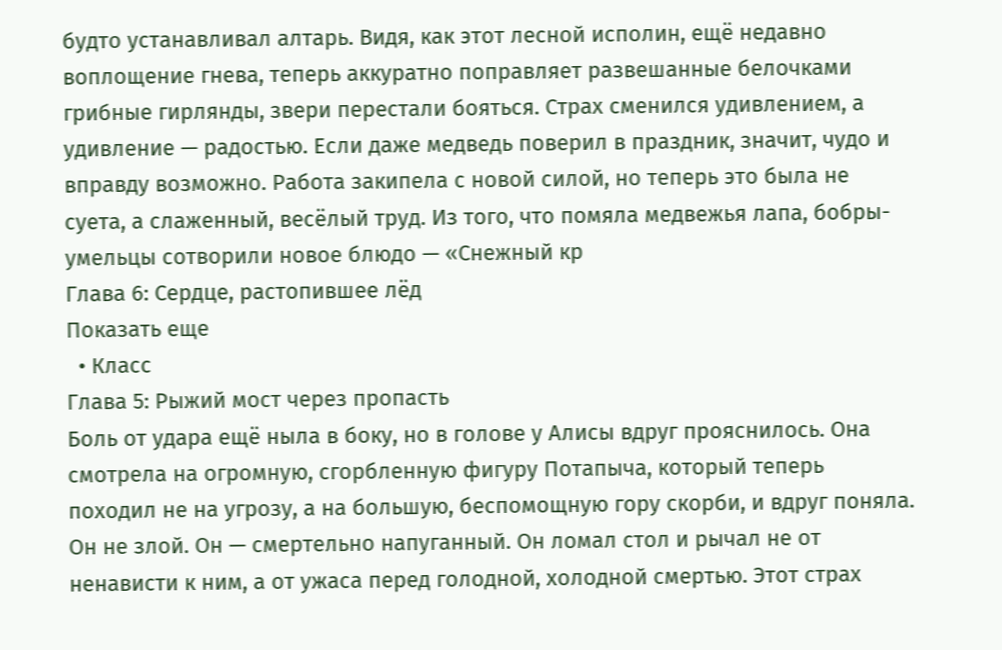будто устанавливал алтарь. Видя, как этот лесной исполин, ещё недавно воплощение гнева, теперь аккуратно поправляет развешанные белочками грибные гирлянды, звери перестали бояться. Страх сменился удивлением, а удивление — радостью. Если даже медведь поверил в праздник, значит, чудо и вправду возможно. Работа закипела с новой силой, но теперь это была не суета, а слаженный, весёлый труд. Из того, что помяла медвежья лапа, бобры-умельцы сотворили новое блюдо — «Снежный кр
Глава 6: Сердце, растопившее лёд
Показать еще
  • Класс
Глава 5: Рыжий мост через пропасть
Боль от удара ещё ныла в боку, но в голове у Алисы вдруг прояснилось. Она смотрела на огромную, сгорбленную фигуру Потапыча, который теперь походил не на угрозу, а на большую, беспомощную гору скорби, и вдруг поняла. Он не злой. Он — смертельно напуганный. Он ломал стол и рычал не от ненависти к ним, а от ужаса перед голодной, холодной смертью. Этот страх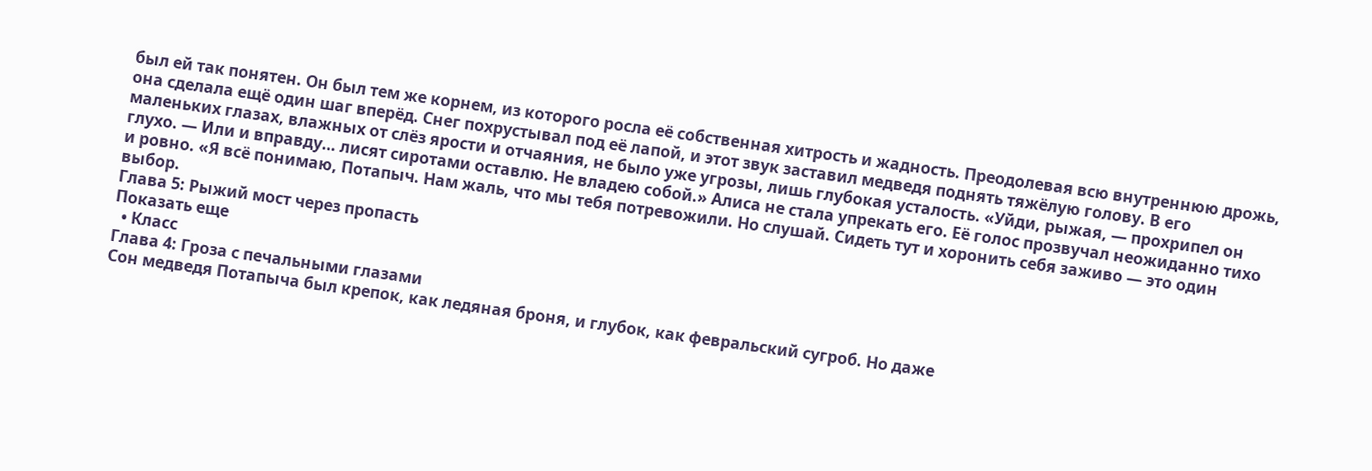был ей так понятен. Он был тем же корнем, из которого росла её собственная хитрость и жадность. Преодолевая всю внутреннюю дрожь, она сделала ещё один шаг вперёд. Снег похрустывал под её лапой, и этот звук заставил медведя поднять тяжёлую голову. В его маленьких глазах, влажных от слёз ярости и отчаяния, не было уже угрозы, лишь глубокая усталость. «Уйди, рыжая, — прохрипел он глухо. — Или и вправду… лисят сиротами оставлю. Не владею собой.» Алиса не стала упрекать его. Её голос прозвучал неожиданно тихо и ровно. «Я всё понимаю, Потапыч. Нам жаль, что мы тебя потревожили. Но слушай. Сидеть тут и хоронить себя заживо — это один выбор.
Глава 5: Рыжий мост через пропасть
Показать еще
  • Класс
Глава 4: Гроза с печальными глазами
Сон медведя Потапыча был крепок, как ледяная броня, и глубок, как февральский сугроб. Но даже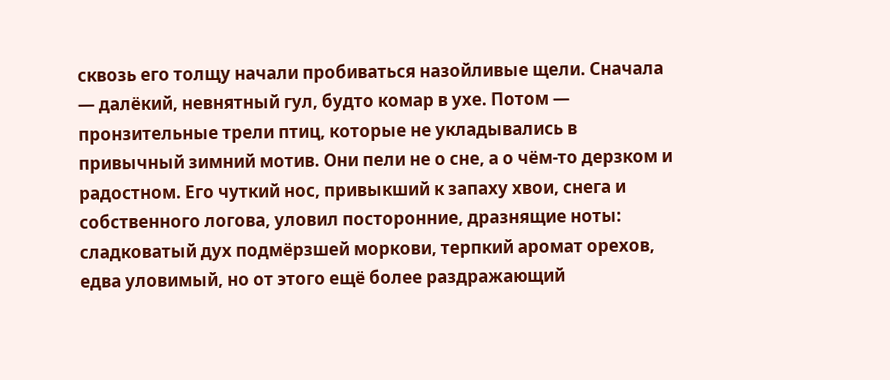сквозь его толщу начали пробиваться назойливые щели. Сначала — далёкий, невнятный гул, будто комар в ухе. Потом — пронзительные трели птиц, которые не укладывались в привычный зимний мотив. Они пели не о сне, а о чём-то дерзком и радостном. Его чуткий нос, привыкший к запаху хвои, снега и собственного логова, уловил посторонние, дразнящие ноты: сладковатый дух подмёрзшей моркови, терпкий аромат орехов, едва уловимый, но от этого ещё более раздражающий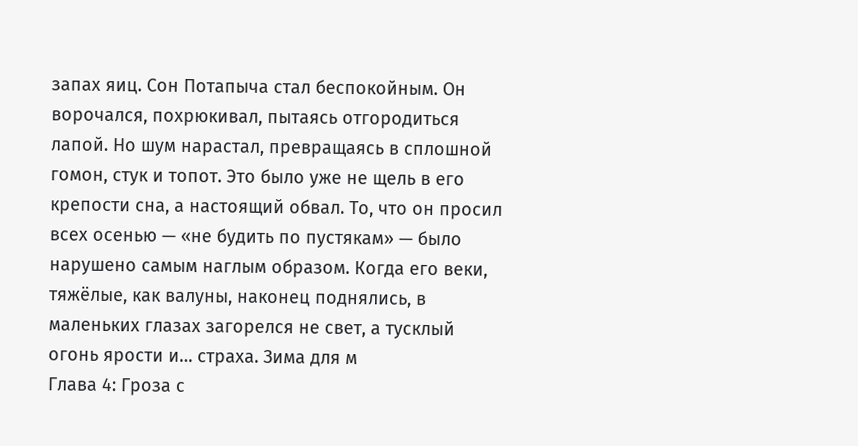запах яиц. Сон Потапыча стал беспокойным. Он ворочался, похрюкивал, пытаясь отгородиться лапой. Но шум нарастал, превращаясь в сплошной гомон, стук и топот. Это было уже не щель в его крепости сна, а настоящий обвал. То, что он просил всех осенью — «не будить по пустякам» — было нарушено самым наглым образом. Когда его веки, тяжёлые, как валуны, наконец поднялись, в маленьких глазах загорелся не свет, а тусклый огонь ярости и… страха. Зима для м
Глава 4: Гроза с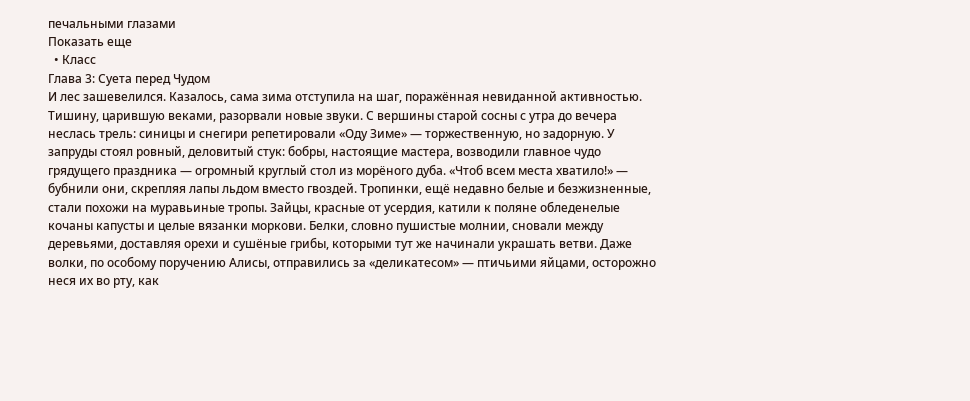печальными глазами
Показать еще
  • Класс
Глава 3: Суета перед Чудом
И лес зашевелился. Казалось, сама зима отступила на шаг, поражённая невиданной активностью. Тишину, царившую веками, разорвали новые звуки. С вершины старой сосны с утра до вечера неслась трель: синицы и снегири репетировали «Оду Зиме» — торжественную, но задорную. У запруды стоял ровный, деловитый стук: бобры, настоящие мастера, возводили главное чудо грядущего праздника — огромный круглый стол из морёного дуба. «Чтоб всем места хватило!» — бубнили они, скрепляя лапы льдом вместо гвоздей. Тропинки, ещё недавно белые и безжизненные, стали похожи на муравьиные тропы. Зайцы, красные от усердия, катили к поляне обледенелые кочаны капусты и целые вязанки моркови. Белки, словно пушистые молнии, сновали между деревьями, доставляя орехи и сушёные грибы, которыми тут же начинали украшать ветви. Даже волки, по особому поручению Алисы, отправились за «деликатесом» — птичьими яйцами, осторожно неся их во рту, как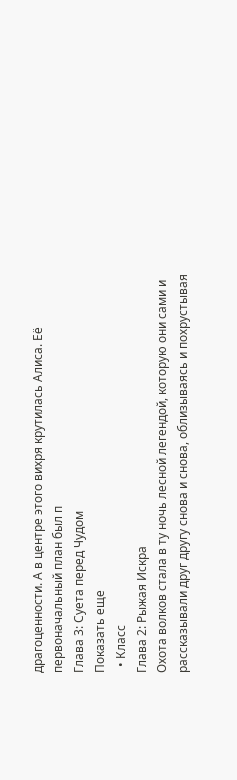драгоценности. А в центре этого вихря крутилась Алиса. Её первоначальный план был п
Глава 3: Суета перед Чудом
Показать еще
  • Класс
Глава 2: Рыжая Искра
Охота волков стала в ту ночь лесной легендой, которую они сами и рассказывали друг другу снова и снова, облизываясь и похрустывая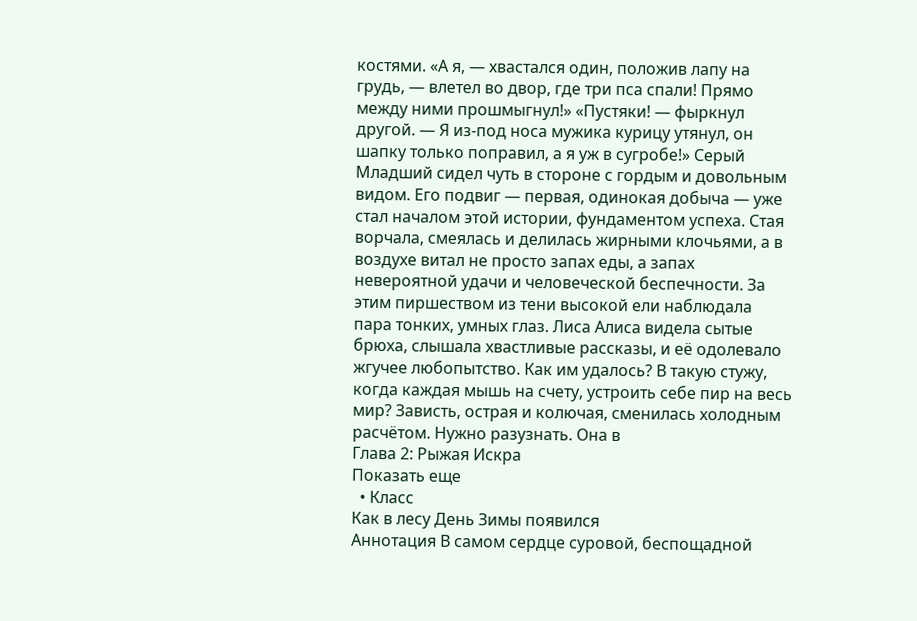костями. «А я, — хвастался один, положив лапу на грудь, — влетел во двор, где три пса спали! Прямо между ними прошмыгнул!» «Пустяки! — фыркнул другой. — Я из-под носа мужика курицу утянул, он шапку только поправил, а я уж в сугробе!» Серый Младший сидел чуть в стороне с гордым и довольным видом. Его подвиг — первая, одинокая добыча — уже стал началом этой истории, фундаментом успеха. Стая ворчала, смеялась и делилась жирными клочьями, а в воздухе витал не просто запах еды, а запах невероятной удачи и человеческой беспечности. За этим пиршеством из тени высокой ели наблюдала пара тонких, умных глаз. Лиса Алиса видела сытые брюха, слышала хвастливые рассказы, и её одолевало жгучее любопытство. Как им удалось? В такую стужу, когда каждая мышь на счету, устроить себе пир на весь мир? Зависть, острая и колючая, сменилась холодным расчётом. Нужно разузнать. Она в
Глава 2: Рыжая Искра
Показать еще
  • Класс
Как в лесу День Зимы появился
Аннотация В самом сердце суровой, беспощадной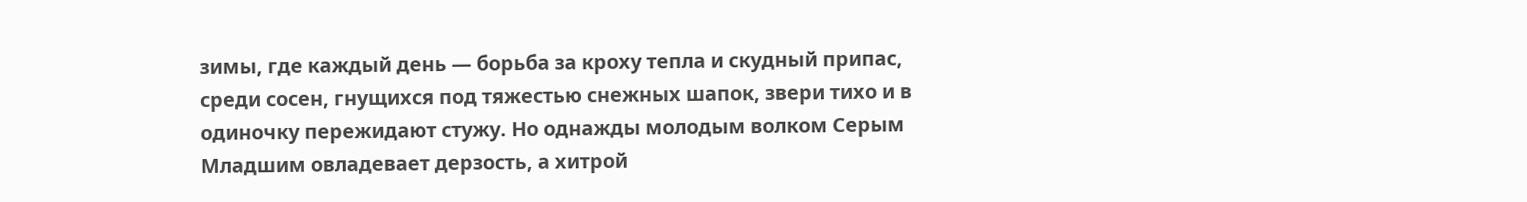зимы, где каждый день — борьба за кроху тепла и скудный припас, среди сосен, гнущихся под тяжестью снежных шапок, звери тихо и в одиночку пережидают стужу. Но однажды молодым волком Серым Младшим овладевает дерзость, а хитрой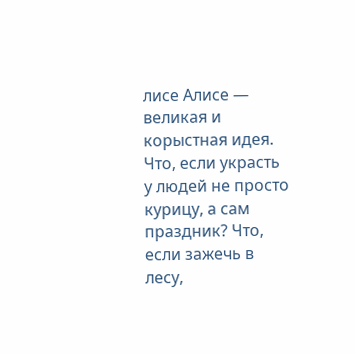лисе Алисе — великая и корыстная идея. Что, если украсть у людей не просто курицу, а сам праздник? Что, если зажечь в лесу,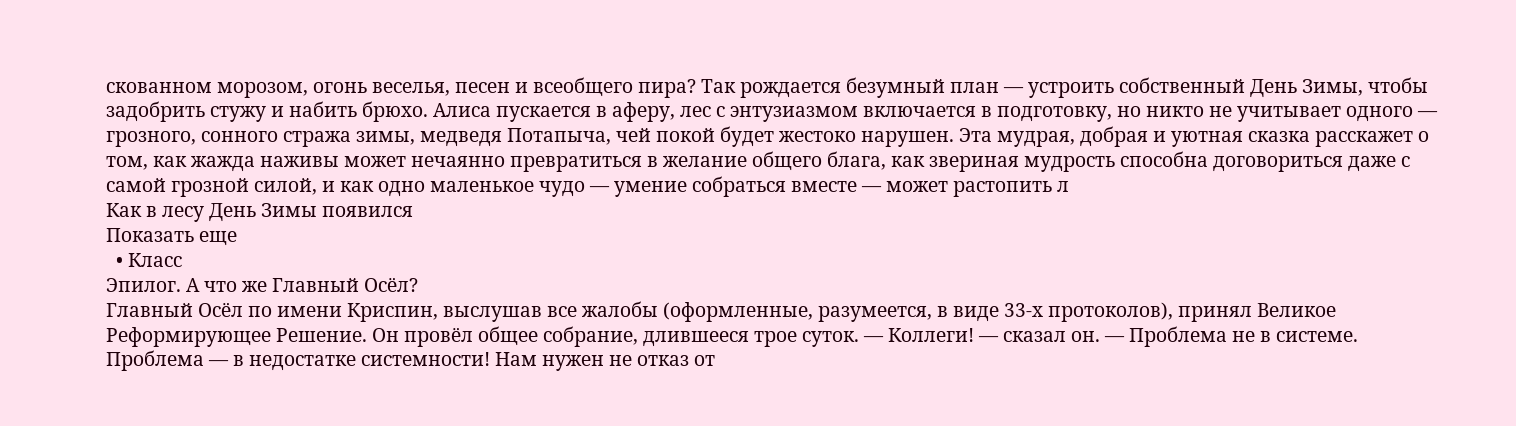скованном морозом, огонь веселья, песен и всеобщего пира? Так рождается безумный план — устроить собственный День Зимы, чтобы задобрить стужу и набить брюхо. Алиса пускается в аферу, лес с энтузиазмом включается в подготовку, но никто не учитывает одного — грозного, сонного стража зимы, медведя Потапыча, чей покой будет жестоко нарушен. Эта мудрая, добрая и уютная сказка расскажет о том, как жажда наживы может нечаянно превратиться в желание общего блага, как звериная мудрость способна договориться даже с самой грозной силой, и как одно маленькое чудо — умение собраться вместе — может растопить л
Как в лесу День Зимы появился
Показать еще
  • Класс
Эпилог. А что же Главный Осёл?
Главный Осёл по имени Криспин, выслушав все жалобы (оформленные, разумеется, в виде 33-х протоколов), принял Великое Реформирующее Решение. Он провёл общее собрание, длившееся трое суток. — Коллеги! — сказал он. — Проблема не в системе. Проблема — в недостатке системности! Нам нужен не отказ от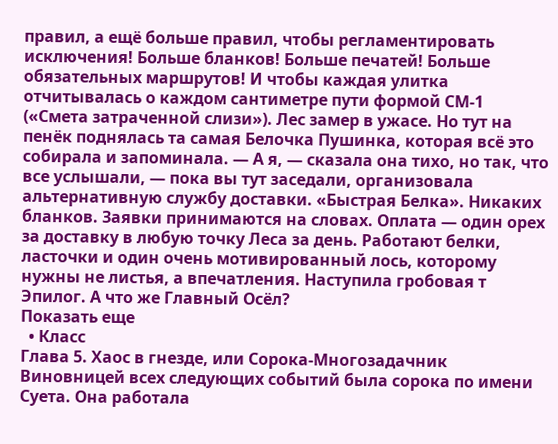правил, а ещё больше правил, чтобы регламентировать исключения! Больше бланков! Больше печатей! Больше обязательных маршрутов! И чтобы каждая улитка отчитывалась о каждом сантиметре пути формой СМ-1 («Смета затраченной слизи»). Лес замер в ужасе. Но тут на пенёк поднялась та самая Белочка Пушинка, которая всё это собирала и запоминала. — А я, — сказала она тихо, но так, что все услышали, — пока вы тут заседали, организовала альтернативную службу доставки. «Быстрая Белка». Никаких бланков. Заявки принимаются на словах. Оплата — один орех за доставку в любую точку Леса за день. Работают белки, ласточки и один очень мотивированный лось, которому нужны не листья, а впечатления. Наступила гробовая т
Эпилог. А что же Главный Осёл?
Показать еще
  • Класс
Глава 5. Хаос в гнезде, или Сорока-Многозадачник
Виновницей всех следующих событий была сорока по имени Суета. Она работала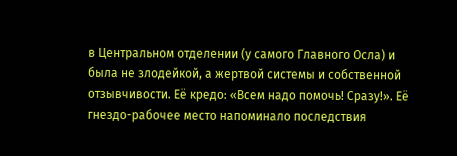в Центральном отделении (у самого Главного Осла) и была не злодейкой, а жертвой системы и собственной отзывчивости. Её кредо: «Всем надо помочь! Сразу!». Её гнездо-рабочее место напоминало последствия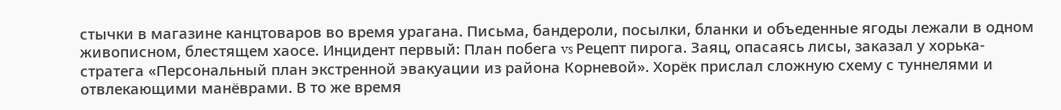стычки в магазине канцтоваров во время урагана. Письма, бандероли, посылки, бланки и объеденные ягоды лежали в одном живописном, блестящем хаосе. Инцидент первый: План побега vs Рецепт пирога. Заяц, опасаясь лисы, заказал у хорька-стратега «Персональный план экстренной эвакуации из района Корневой». Хорёк прислал сложную схему с туннелями и отвлекающими манёврами. В то же время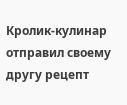Кролик-кулинар отправил своему другу рецепт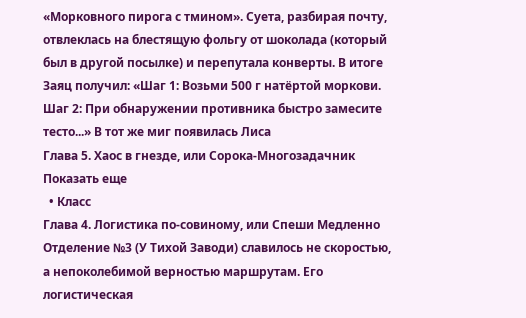«Морковного пирога с тмином». Суета, разбирая почту, отвлеклась на блестящую фольгу от шоколада (который был в другой посылке) и перепутала конверты. В итоге Заяц получил: «Шаг 1: Возьми 500 г натёртой моркови. Шаг 2: При обнаружении противника быстро замесите тесто...» В тот же миг появилась Лиса
Глава 5. Хаос в гнезде, или Сорока-Многозадачник
Показать еще
  • Класс
Глава 4. Логистика по-совиному, или Спеши Медленно
Отделение №3 (У Тихой Заводи) славилось не скоростью, а непоколебимой верностью маршрутам. Его логистическая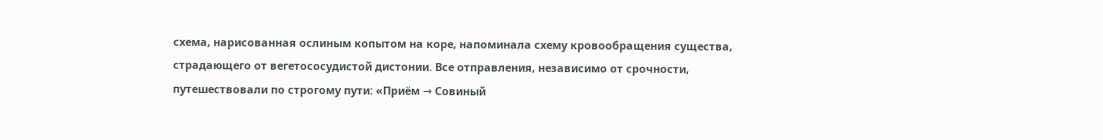схема, нарисованная ослиным копытом на коре, напоминала схему кровообращения существа, страдающего от вегетососудистой дистонии. Все отправления, независимо от срочности, путешествовали по строгому пути: «Приём → Совиный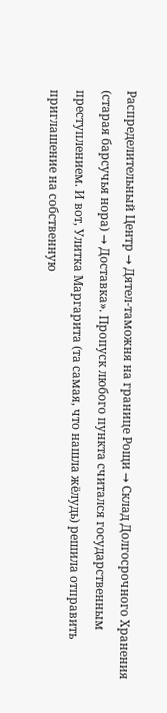Распределительный Центр → Дятел-таможня на границе Рощи → Склад Долгосрочного Хранения (старая барсучья нора) → Доставка». Пропуск любого пункта считался государственным преступлением. И вот, Улитка Маргарита (та самая, что нашла жёлудь) решила отправить приглашение на собственную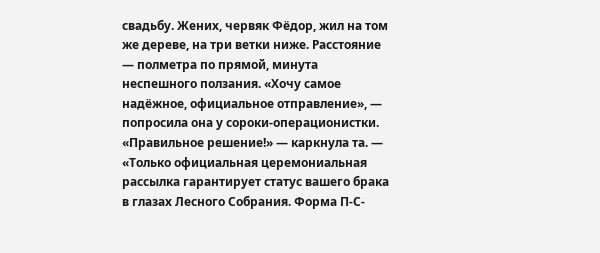свадьбу. Жених, червяк Фёдор, жил на том же дереве, на три ветки ниже. Расстояние — полметра по прямой, минута неспешного ползания. «Хочу самое надёжное, официальное отправление», — попросила она у сороки-операционистки. «Правильное решение!» — каркнула та. — «Только официальная церемониальная рассылка гарантирует статус вашего брака в глазах Лесного Собрания. Форма П-С-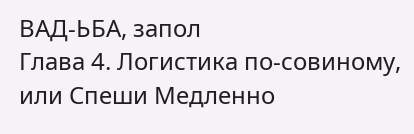ВАД-ЬБА, запол
Глава 4. Логистика по-совиному, или Спеши Медленно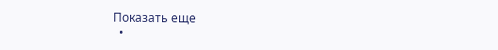Показать еще
  •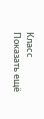Класс
Показать ещё